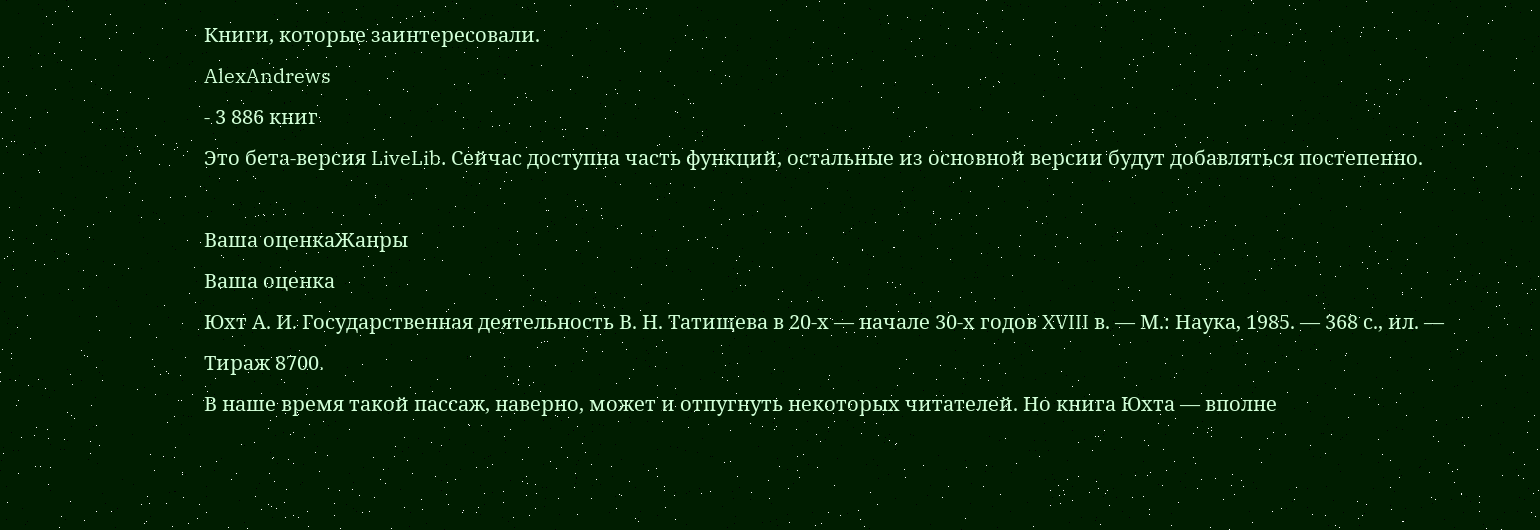Книги, которые заинтересовали.
AlexAndrews
- 3 886 книг
Это бета-версия LiveLib. Сейчас доступна часть функций, остальные из основной версии будут добавляться постепенно.

Ваша оценкаЖанры
Ваша оценка
Юхт А. И. Государственная деятельность В. Н. Татищева в 20-х –– начале 30-х годов XVIII в. –– М.: Наука, 1985. –– 368 с., ил. — Тираж 8700.
В наше время такой пассаж, наверно, может и отпугнуть некоторых читателей. Но книга Юхта — вполне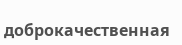доброкачественная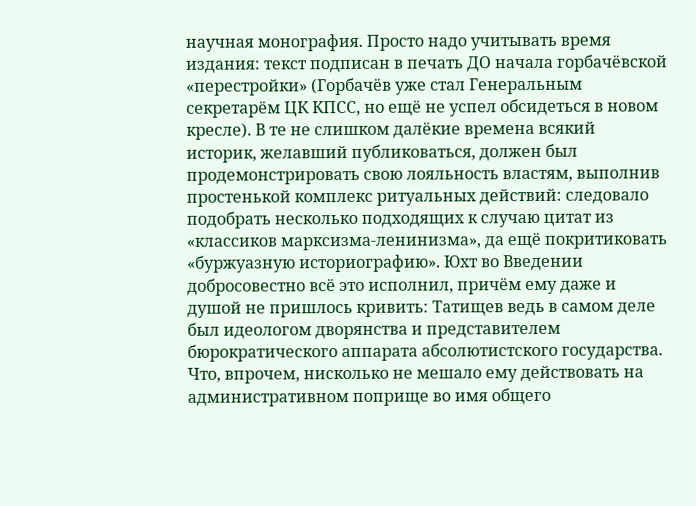научная монография. Просто надо учитывать время издания: текст подписан в печать ДО начала горбачёвской «перестройки» (Горбачёв уже стал Генеральным секретарём ЦК КПСС, но ещё не успел обсидеться в новом кресле). В те не слишком далёкие времена всякий историк, желавший публиковаться, должен был продемонстрировать свою лояльность властям, выполнив простенькой комплекс ритуальных действий: следовало подобрать несколько подходящих к случаю цитат из «классиков марксизма-ленинизма», да ещё покритиковать «буржуазную историографию». Юхт во Введении добросовестно всё это исполнил, причём ему даже и душой не пришлось кривить: Татищев ведь в самом деле был идеологом дворянства и представителем бюрократического аппарата абсолютистского государства. Что, впрочем, нисколько не мешало ему действовать на административном поприще во имя общего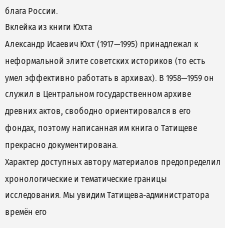блага России.
Вклейка из книги Юхта
Александр Исаевич Юхт (1917—1995) принадлежал к неформальной элите советских историков (то есть умел эффективно работать в архивах). В 1958—1959 он служил в Центральном государственном архиве древних актов, свободно ориентировался в его фондах, поэтому написанная им книга о Татищеве прекрасно документирована.
Характер доступных автору материалов предопределил хронологические и тематические границы исследования. Мы увидим Татищева-администратора времён его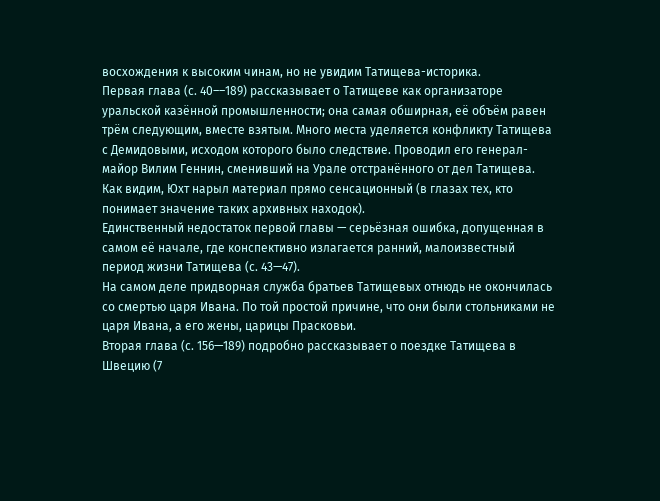восхождения к высоким чинам, но не увидим Татищева-историка.
Первая глава (с. 40––189) рассказывает о Татищеве как организаторе уральской казённой промышленности; она самая обширная, её объём равен трём следующим, вместе взятым. Много места уделяется конфликту Татищева с Демидовыми, исходом которого было следствие. Проводил его генерал-майор Вилим Геннин, сменивший на Урале отстранённого от дел Татищева.
Как видим, Юхт нарыл материал прямо сенсационный (в глазах тех, кто понимает значение таких архивных находок).
Единственный недостаток первой главы — серьёзная ошибка, допущенная в самом её начале, где конспективно излагается ранний, малоизвестный период жизни Татищева (с. 43—47).
На самом деле придворная служба братьев Татищевых отнюдь не окончилась со смертью царя Ивана. По той простой причине, что они были стольниками не царя Ивана, а его жены, царицы Прасковьи.
Вторая глава (с. 156—189) подробно рассказывает о поездке Татищева в Швецию (7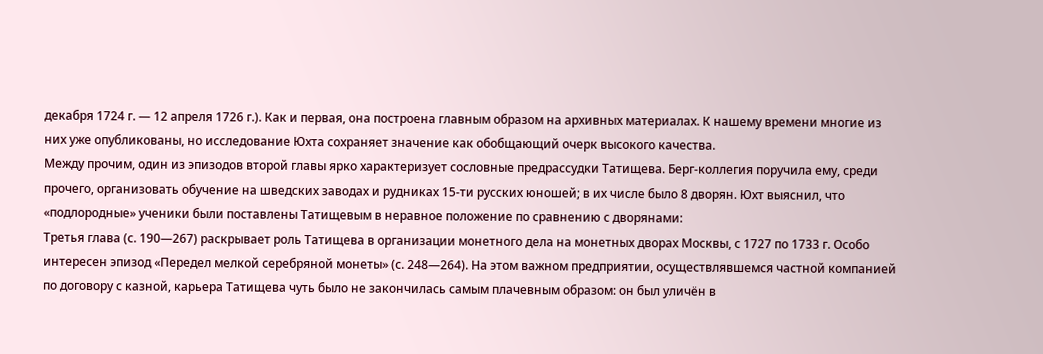декабря 1724 г. — 12 апреля 1726 г.). Как и первая, она построена главным образом на архивных материалах. К нашему времени многие из них уже опубликованы, но исследование Юхта сохраняет значение как обобщающий очерк высокого качества.
Между прочим, один из эпизодов второй главы ярко характеризует сословные предрассудки Татищева. Берг-коллегия поручила ему, среди прочего, организовать обучение на шведских заводах и рудниках 15-ти русских юношей; в их числе было 8 дворян. Юхт выяснил, что «подлородные» ученики были поставлены Татищевым в неравное положение по сравнению с дворянами:
Третья глава (с. 190—267) раскрывает роль Татищева в организации монетного дела на монетных дворах Москвы, с 1727 по 1733 г. Особо интересен эпизод «Передел мелкой серебряной монеты» (с. 248—264). На этом важном предприятии, осуществлявшемся частной компанией по договору с казной, карьера Татищева чуть было не закончилась самым плачевным образом: он был уличён в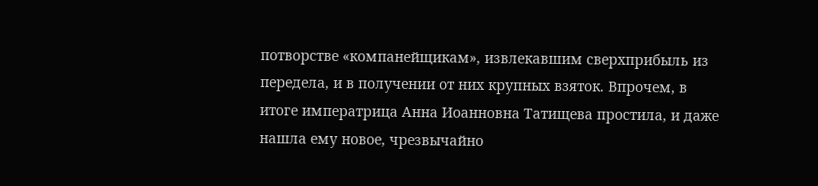потворстве «компанейщикам», извлекавшим сверхприбыль из передела, и в получении от них крупных взяток. Впрочем, в итоге императрица Анна Иоанновна Татищева простила, и даже нашла ему новое, чрезвычайно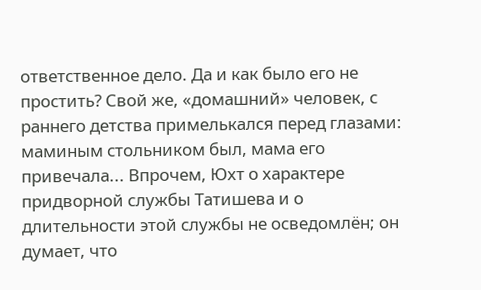ответственное дело. Да и как было его не простить? Свой же, «домашний» человек, с раннего детства примелькался перед глазами: маминым стольником был, мама его привечала... Впрочем, Юхт о характере придворной службы Татишева и о длительности этой службы не осведомлён; он думает, что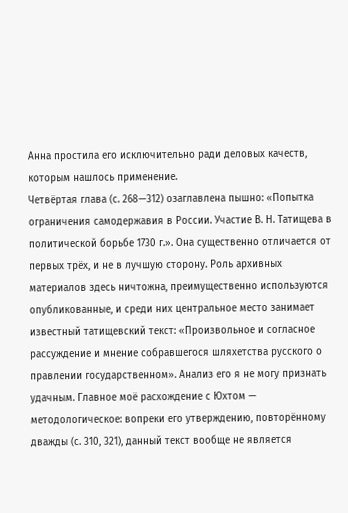Анна простила его исключительно ради деловых качеств, которым нашлось применение.
Четвёртая глава (с. 268—312) озаглавлена пышно: «Попытка ограничения самодержавия в России. Участие В. Н. Татищева в политической борьбе 1730 г.». Она существенно отличается от первых трёх, и не в лучшую сторону. Роль архивных материалов здесь ничтожна, преимущественно используются опубликованные, и среди них центральное место занимает известный татищевский текст: «Произвольное и согласное рассуждение и мнение собравшегося шляхетства русского о правлении государственном». Анализ его я не могу признать удачным. Главное моё расхождение с Юхтом — методологическое: вопреки его утверждению, повторённому дважды (с. 310, 321), данный текст вообще не является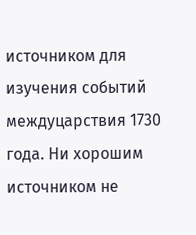источником для изучения событий междуцарствия 1730 года. Ни хорошим источником не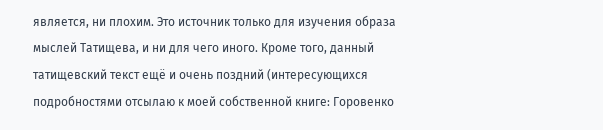является, ни плохим. Это источник только для изучения образа мыслей Татищева, и ни для чего иного. Кроме того, данный татищевский текст ещё и очень поздний (интересующихся подробностями отсылаю к моей собственной книге: Горовенко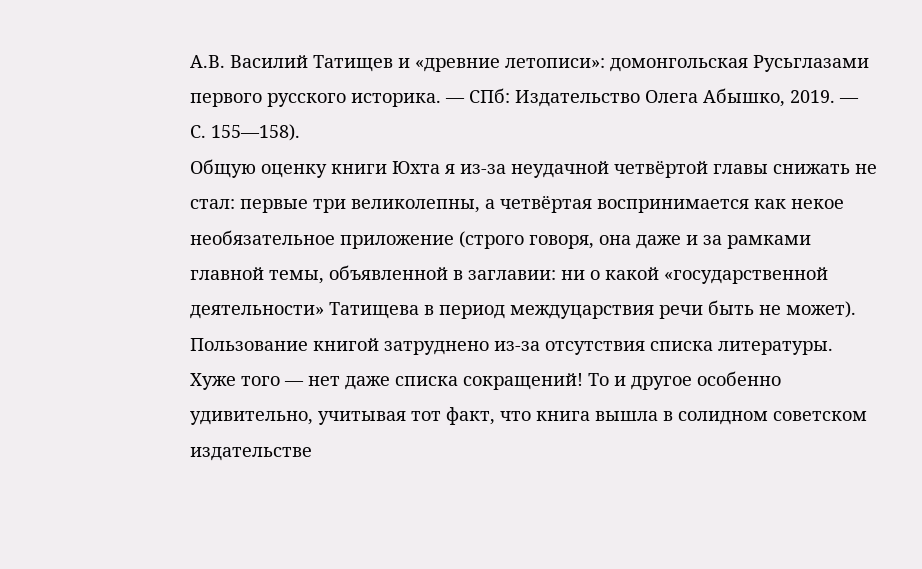А.В. Василий Татищев и «древние летописи»: домонгольская Русьглазами первого русского историка. — СПб: Издательство Олега Абышко, 2019. — С. 155—158).
Общую оценку книги Юхта я из-за неудачной четвёртой главы снижать не стал: первые три великолепны, а четвёртая воспринимается как некое необязательное приложение (строго говоря, она даже и за рамками главной темы, объявленной в заглавии: ни о какой «государственной деятельности» Татищева в период междуцарствия речи быть не может).
Пользование книгой затруднено из-за отсутствия списка литературы. Хуже того — нет даже списка сокращений! То и другое особенно удивительно, учитывая тот факт, что книга вышла в солидном советском издательстве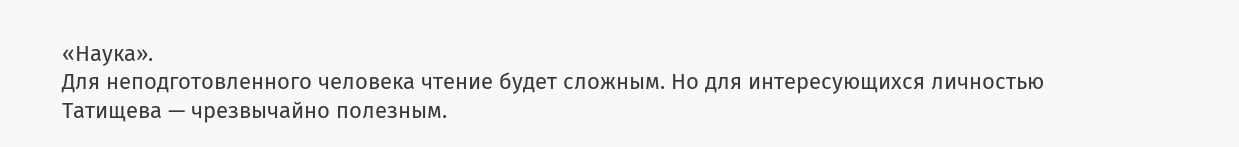«Наука».
Для неподготовленного человека чтение будет сложным. Но для интересующихся личностью Татищева — чрезвычайно полезным.